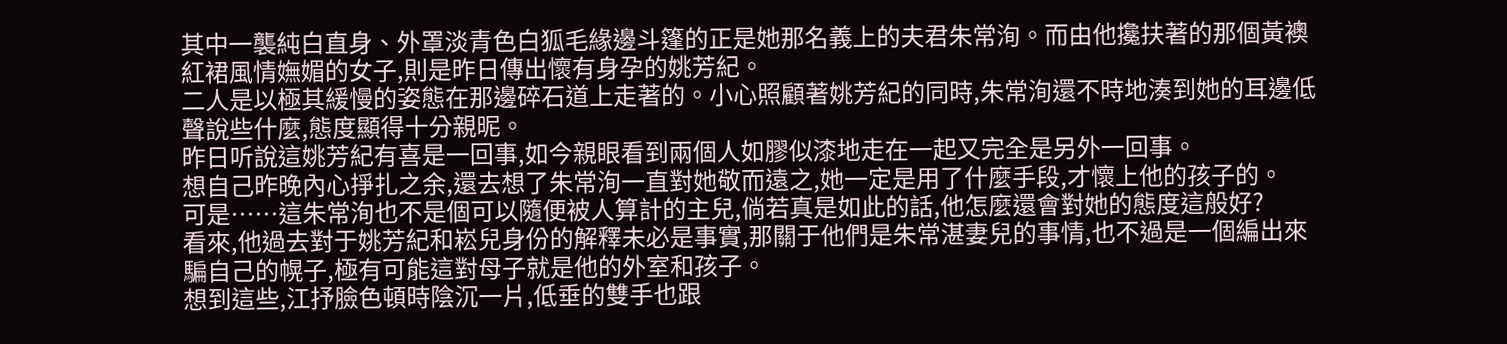其中一襲純白直身、外罩淡青色白狐毛緣邊斗篷的正是她那名義上的夫君朱常洵。而由他攙扶著的那個黃襖紅裙風情嫵媚的女子,則是昨日傳出懷有身孕的姚芳紀。
二人是以極其緩慢的姿態在那邊碎石道上走著的。小心照顧著姚芳紀的同時,朱常洵還不時地湊到她的耳邊低聲說些什麼,態度顯得十分親昵。
昨日听說這姚芳紀有喜是一回事,如今親眼看到兩個人如膠似漆地走在一起又完全是另外一回事。
想自己昨晚內心掙扎之余,還去想了朱常洵一直對她敬而遠之,她一定是用了什麼手段,才懷上他的孩子的。
可是……這朱常洵也不是個可以隨便被人算計的主兒,倘若真是如此的話,他怎麼還會對她的態度這般好?
看來,他過去對于姚芳紀和崧兒身份的解釋未必是事實,那關于他們是朱常湛妻兒的事情,也不過是一個編出來騙自己的幌子,極有可能這對母子就是他的外室和孩子。
想到這些,江抒臉色頓時陰沉一片,低垂的雙手也跟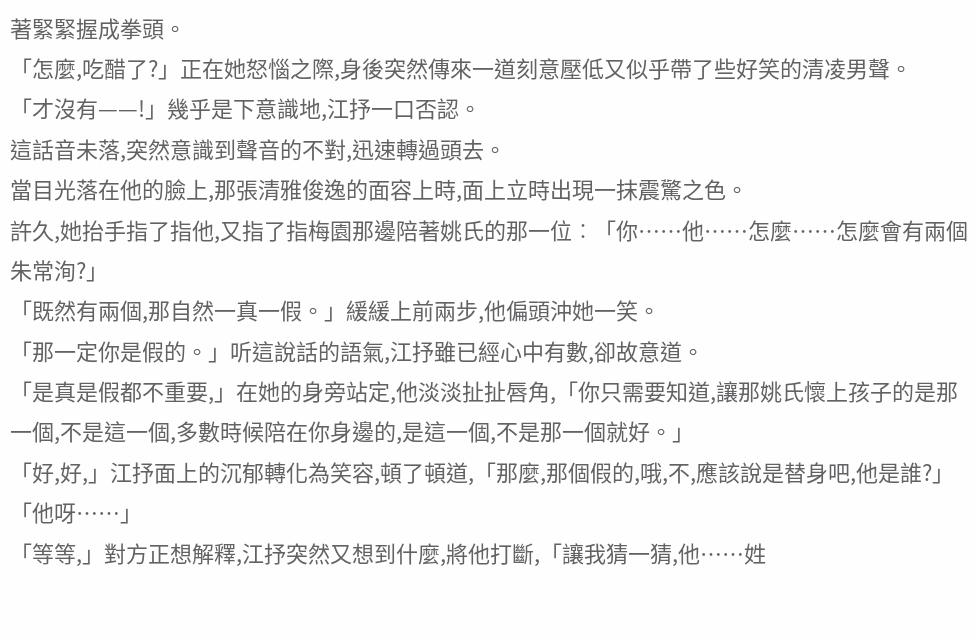著緊緊握成拳頭。
「怎麼,吃醋了?」正在她怒惱之際,身後突然傳來一道刻意壓低又似乎帶了些好笑的清凌男聲。
「才沒有——!」幾乎是下意識地,江抒一口否認。
這話音未落,突然意識到聲音的不對,迅速轉過頭去。
當目光落在他的臉上,那張清雅俊逸的面容上時,面上立時出現一抹震驚之色。
許久,她抬手指了指他,又指了指梅園那邊陪著姚氏的那一位︰「你……他……怎麼……怎麼會有兩個朱常洵?」
「既然有兩個,那自然一真一假。」緩緩上前兩步,他偏頭沖她一笑。
「那一定你是假的。」听這說話的語氣,江抒雖已經心中有數,卻故意道。
「是真是假都不重要,」在她的身旁站定,他淡淡扯扯唇角,「你只需要知道,讓那姚氏懷上孩子的是那一個,不是這一個,多數時候陪在你身邊的,是這一個,不是那一個就好。」
「好,好,」江抒面上的沉郁轉化為笑容,頓了頓道,「那麼,那個假的,哦,不,應該說是替身吧,他是誰?」
「他呀……」
「等等,」對方正想解釋,江抒突然又想到什麼,將他打斷,「讓我猜一猜,他……姓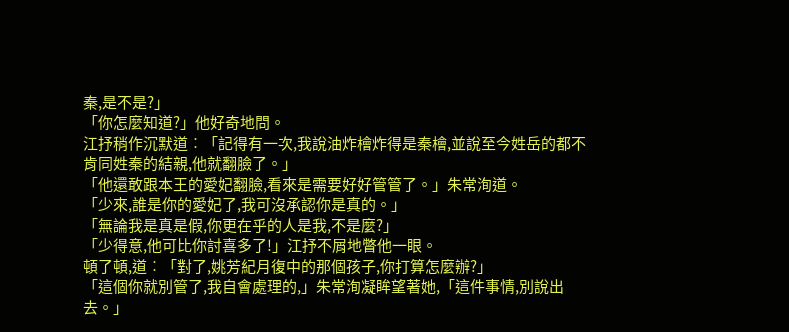秦,是不是?」
「你怎麼知道?」他好奇地問。
江抒稍作沉默道︰「記得有一次,我說油炸檜炸得是秦檜,並說至今姓岳的都不肯同姓秦的結親,他就翻臉了。」
「他還敢跟本王的愛妃翻臉,看來是需要好好管管了。」朱常洵道。
「少來,誰是你的愛妃了,我可沒承認你是真的。」
「無論我是真是假,你更在乎的人是我,不是麼?」
「少得意,他可比你討喜多了!」江抒不屑地瞥他一眼。
頓了頓,道︰「對了,姚芳紀月復中的那個孩子,你打算怎麼辦?」
「這個你就別管了,我自會處理的,」朱常洵凝眸望著她,「這件事情,別說出去。」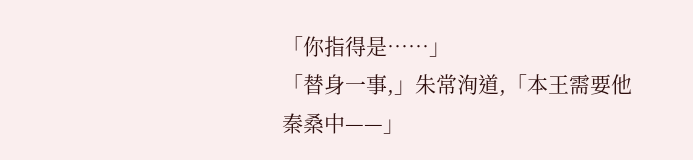「你指得是……」
「替身一事,」朱常洵道,「本王需要他秦桑中——」